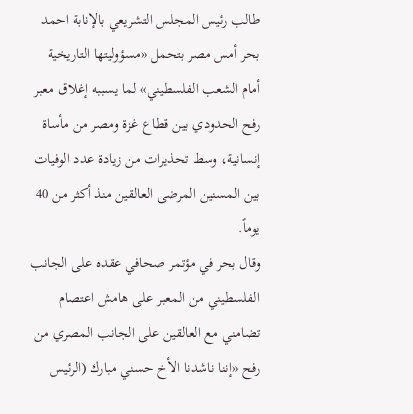طالب رئيس المجلس التشريعي بالإنابة احمد بحر أمس مصر بتحمل «مسؤوليتها التاريخية أمام الشعب الفلسطيني» لما يسببه إغلاق معبر رفح الحدودي بين قطاع غزة ومصر من مأساة إنسانية، وسط تحذيرات من زيادة عدد الوفيات بين المسنين المرضى العالقين منذ أكثر من 40 يوماً.
وقال بحر في مؤتمر صحافي عقده على الجانب الفلسطيني من المعبر على هامش اعتصام تضامني مع العالقين على الجانب المصري من رفح «إننا ناشدنا الأخ حسني مبارك (الرئيس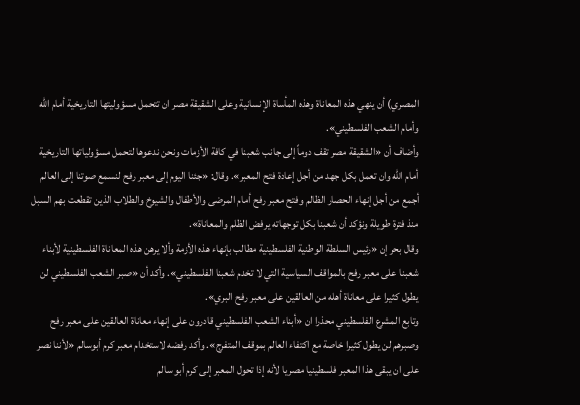المصري) أن ينهي هذه المعاناة وهذه المأساة الإنسانية وعلى الشقيقة مصر ان تتحمل مسؤوليتها التاريخية أمام الله وأمام الشعب الفلسطيني».
وأضاف أن «الشقيقة مصر تقف دوماً إلى جانب شعبنا في كافة الأزمات ونحن ندعوها لتحمل مسؤولياتها التاريخية أمام الله وان تعمل بكل جهد من أجل إعادة فتح المعبر». وقال: «جئنا اليوم إلى معبر رفح لنسمع صوتنا إلى العالم أجمع من أجل إنهاء الحصار الظالم وفتح معبر رفح أمام المرضى والأطفال والشيوخ والطلاب الذين تقطعت بهم السبل منذ فترة طويلة ونؤكد أن شعبنا بكل توجهاته يرفض الظلم والمعاناة».
وقال بحر إن «رئيس السلطة الوطنية الفلسطينية مطالب بإنهاء هذه الأزمة وألا يرهن هذه المعاناة الفلسطينية لأبناء شعبنا على معبر رفح بالمواقف السياسية التي لا تخدم شعبنا الفلسطيني». وأكد أن «صبر الشعب الفلسطيني لن يطول كثيرا على معاناة أهله من العالقين على معبر رفح البري».
وتابع المشرع الفلسطيني محذرا ان «أبناء الشعب الفلسطيني قادرون على إنهاء معاناة العالقين على معبر رفح وصبرهم لن يطول كثيرا خاصة مع اكتفاء العالم بموقف المتفرج». وأكد رفضه لاستخدام معبر كرم أبوسالم «لأننا نصر على ان يبقى هذا المعبر فلسطينيا مصريا لأنه إذا تحول المعبر إلى كرم أبو سالم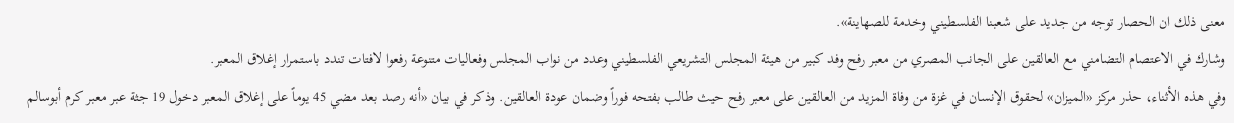معنى ذلك ان الحصار توجه من جديد على شعبنا الفلسطيني وخدمة للصهاينة».
وشارك في الاعتصام التضامني مع العالقين على الجانب المصري من معبر رفح وفد كبير من هيئة المجلس التشريعي الفلسطيني وعدد من نواب المجلس وفعاليات متنوعة رفعوا لافتات تندد باستمرار إغلاق المعبر.
وفي هذه الأثناء، حذر مركز «الميزان» لحقوق الإنسان في غزة من وفاة المزيد من العالقين على معبر رفح حيث طالب بفتحه فوراً وضمان عودة العالقين. وذكر في بيان «أنه رصد بعد مضي 45 يوماً على إغلاق المعبر دخول 19 جثة عبر معبر كرم أبوسالم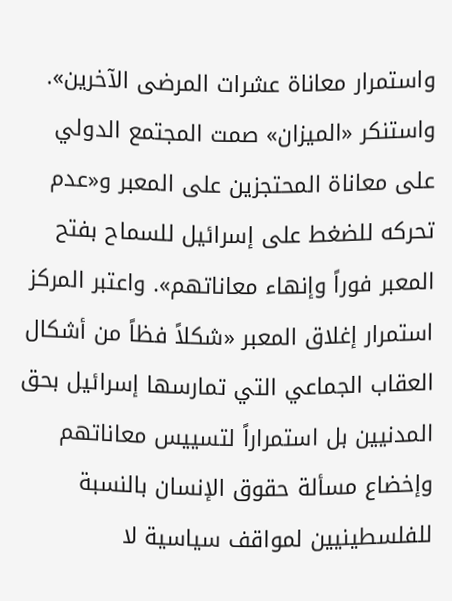واستمرار معاناة عشرات المرضى الآخرين».
واستنكر «الميزان» صمت المجتمع الدولي على معاناة المحتجزين على المعبر و«عدم تحركه للضغط على إسرائيل للسماح بفتح المعبر فوراً وإنهاء معاناتهم». واعتبر المركز استمرار إغلاق المعبر «شكلاً فظاً من أشكال العقاب الجماعي التي تمارسها إسرائيل بحق المدنيين بل استمراراً لتسييس معاناتهم وإخضاع مسألة حقوق الإنسان بالنسبة للفلسطينيين لمواقف سياسية لا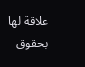علاقة لها بحقوق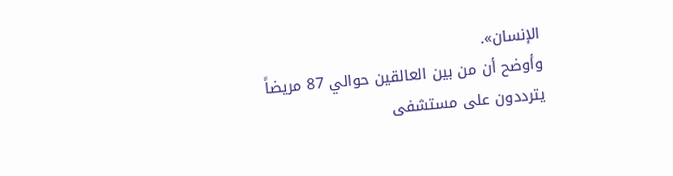الإنسان».
وأوضح أن من بين العالقين حوالي 87 مريضاً يترددون على مستشفى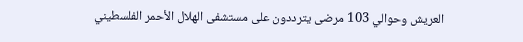العريش وحوالي 103 مرضى يترددون على مستشفى الهلال الأحمر الفلسطيني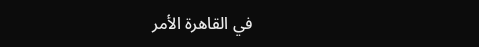في القاهرة الأمر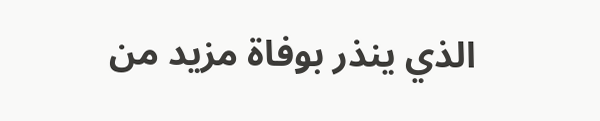الذي ينذر بوفاة مزيد من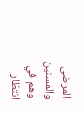المرضى والمسنين وهم في انتظار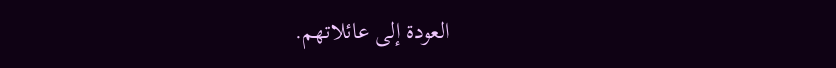العودة إلى عائلاتهم.